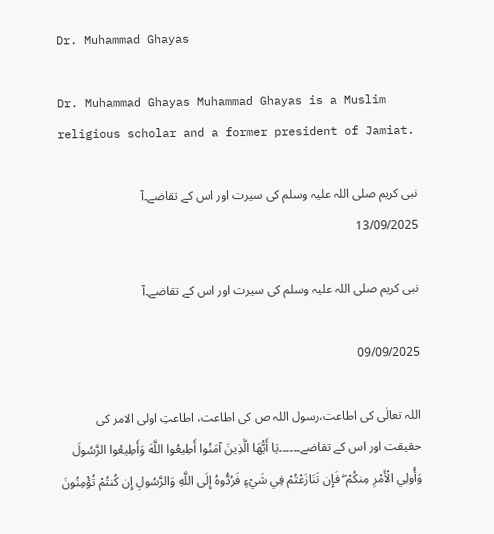Dr. Muhammad Ghayas

Dr. Muhammad Ghayas Muhammad Ghayas is a Muslim religious scholar and a former president of Jamiat.

نبی کریم صلی اللہ علیہ وسلم کی سیرت اور اس کے تقاضے۔آ
13/09/2025

نبی کریم صلی اللہ علیہ وسلم کی سیرت اور اس کے تقاضے۔آ

09/09/2025

اللہ تعالٰی کی اطاعت،رسول اللہ ص کی اطاعت، اطاعتِ اولی الامر کی حقیقت اور اس کے تقاضے۔۔۔۔۔۔يَا أَيُّهَا الَّذِينَ آمَنُوا أَطِيعُوا اللَّهَ وَأَطِيعُوا الرَّسُولَ وَأُولِي الْأَمْرِ مِنكُمْ ۖ فَإِن تَنَازَعْتُمْ فِي شَيْءٍ فَرُدُّوهُ إِلَى اللَّهِ وَالرَّسُولِ إِن كُنتُمْ تُؤْمِنُونَ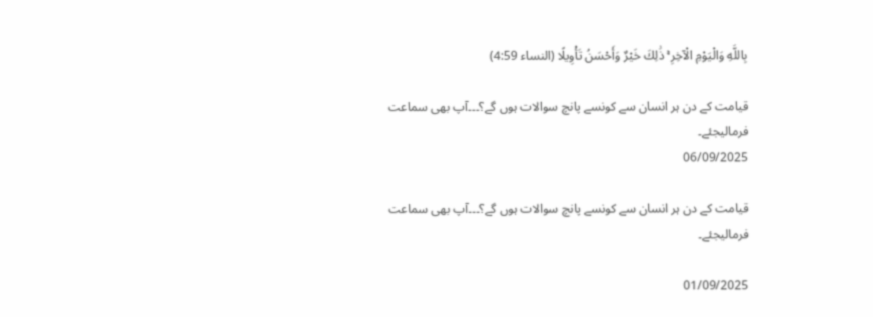بِاللَّهِ وَالْيَوْمِ الْآخِرِ ۚ ذَٰلِكَ خَيْرٌ وَأَحْسَنُ تَأْوِيلًا (النساء 4:59)

قیامت کے دن ہر انسان سے کونسے پانچ سوالات ہوں گے؟۔۔۔آپ بھی سماعت فرمالیجئے۔
06/09/2025

قیامت کے دن ہر انسان سے کونسے پانچ سوالات ہوں گے؟۔۔۔آپ بھی سماعت فرمالیجئے۔

01/09/2025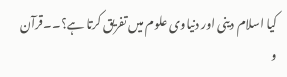کیا اسلام دینی اور دنیاوی علوم میں تفریق کرتا ہے؟۔۔قرآن و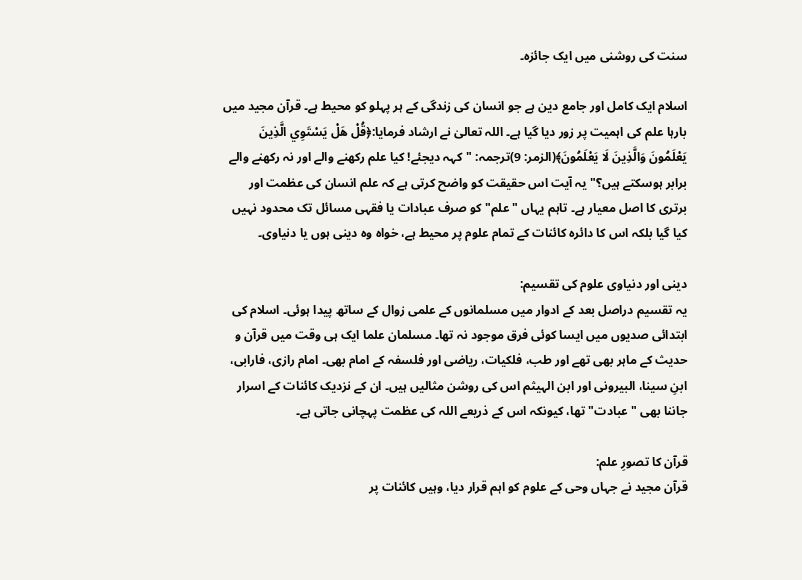سنت کی روشنی میں ایک جائزہ۔

اسلام ایک کامل اور جامع دین ہے جو انسان کی زندگی کے ہر پہلو کو محیط ہے۔ قرآن مجید میں بارہا علم کی اہمیت پر زور دیا گیا ہے۔ اللہ تعالیٰ نے ارشاد فرمایا:﴿قُلْ هَلْ يَسْتَوِي الَّذِينَ يَعْلَمُونَ وَالَّذِينَ لَا يَعْلَمُونَ﴾(الزمر: 9)ترجمہ: "کہہ دیجئے! کیا علم رکھنے والے اور نہ رکھنے والے برابر ہوسکتے ہیں؟"یہ آیت اس حقیقت کو واضح کرتی ہے کہ علم انسان کی عظمت اور برتری کا اصل معیار ہے۔ تاہم یہاں "علم" کو صرف عبادات یا فقہی مسائل تک محدود نہیں کیا گیا بلکہ اس کا دائرہ کائنات کے تمام علوم پر محیط ہے، خواہ وہ دینی ہوں یا دنیاوی۔

دینی اور دنیاوی علوم کی تقسیم:
یہ تقسیم دراصل بعد کے ادوار میں مسلمانوں کے علمی زوال کے ساتھ پیدا ہوئی۔ اسلام کی ابتدائی صدیوں میں ایسا کوئی فرق موجود نہ تھا۔ مسلمان علما ایک ہی وقت میں قرآن و حدیث کے ماہر بھی تھے اور طب، فلکیات، ریاضی اور فلسفہ کے امام بھی۔ امام رازی، فارابی، ابنِ سینا، البیرونی اور ابن الہیثم اس کی روشن مثالیں ہیں۔ ان کے نزدیک کائنات کے اسرار جاننا بھی "عبادت" تھا، کیونکہ اس کے ذریعے اللہ کی عظمت پہچانی جاتی ہے۔

قرآن کا تصورِ علم:
قرآن مجید نے جہاں وحی کے علوم کو اہم قرار دیا، وہیں کائنات پر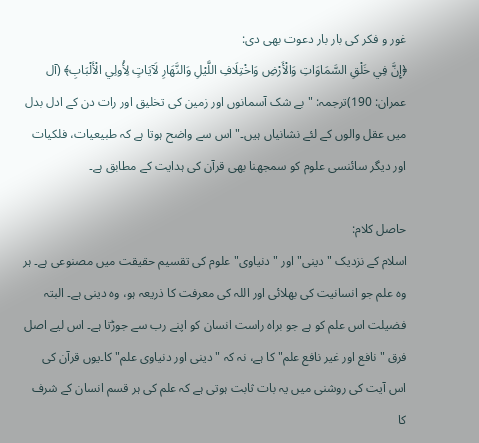غور و فکر کی بار بار دعوت بھی دی:
﴿إِنَّ فِي خَلْقِ السَّمَاوَاتِ وَالْأَرْضِ وَاخْتِلَافِ اللَّيْلِ وَالنَّهَارِ لَآيَاتٍ لِأُولِي الْأَلْبَابِ﴾ (آل عمران: 190)ترجمہ: "بے شک آسمانوں اور زمین کی تخلیق اور رات دن کے ادل بدل میں عقل والوں کے لئے نشانیاں ہیں۔" اس سے واضح ہوتا ہے کہ طبیعیات، فلکیات اور دیگر سائنسی علوم کو سمجھنا بھی قرآن کی ہدایت کے مطابق ہے۔

حاصل کلام:
اسلام کے نزدیک "دینی" اور "دنیاوی" علوم کی تقسیم حقیقت میں مصنوعی ہے۔ ہر وہ علم جو انسانیت کی بھلائی اور اللہ کی معرفت کا ذریعہ ہو، وہ دینی ہے۔ البتہ فضیلت اس علم کو ہے جو براہ راست انسان کو اپنے رب سے جوڑتا ہے۔ اس لیے اصل فرق "نافع اور غیر نافع علم" کا ہے، نہ کہ "دینی اور دنیاوی علم" کا۔یوں قرآن کی اس آیت کی روشنی میں یہ بات ثابت ہوتی ہے کہ علم کی ہر قسم انسان کے شرف کا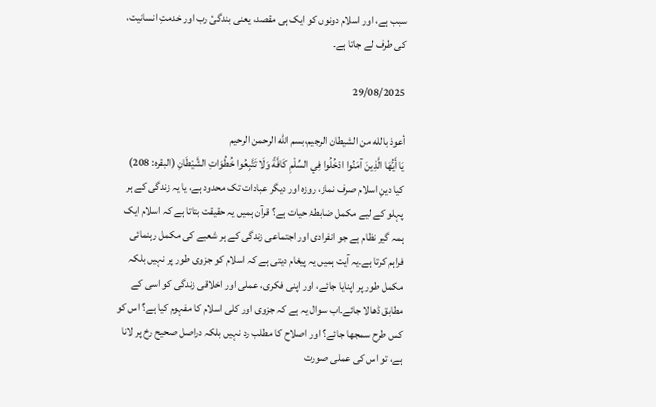سبب ہے، اور اسلام دونوں کو ایک ہی مقصد، یعنی بندگیٔ رب اور خدمتِ انسانیت، کی طرف لے جاتا ہے۔

29/08/2025

أعوذ بالله من الشيطان الرجيم،بسم الله الرحمن الرحيم
يَا أَيُّهَا الَّذِينَ آمَنُوا ادْخُلُوا فِي السِّلْمِ كَافَّةً وَلَا تَتَّبِعُوا خُطُوَاتِ الشَّيْطَانِ (البقرہ: 208)
کیا دینِ اسلام صرف نماز، روزہ اور دیگر عبادات تک محدود ہے، یا یہ زندگی کے ہر پہلو کے لیے مکمل ضابطۂ حیات ہے؟ قرآن ہمیں یہ حقیقت بتاتا ہے کہ اسلام ایک ہمہ گیر نظام ہے جو انفرادی اور اجتماعی زندگی کے ہر شعبے کی مکمل رہنمائی فراہم کرتا ہے۔یہ آیت ہمیں یہ پیغام دیتی ہے کہ اسلام کو جزوی طور پر نہیں بلکہ مکمل طور پر اپنایا جائے، اور اپنی فکری، عملی اور اخلاقی زندگی کو اسی کے مطابق ڈھالا جائے۔اب سوال یہ ہے کہ جزوی اور کلی اسلام کا مفہوم کیا ہے؟ اس کو کس طرح سمجھا جائے؟ اور اصلاح کا مطلب رد نہیں بلکہ دراصل صحیح رخ پر لانا ہے، تو اس کی عملی صورت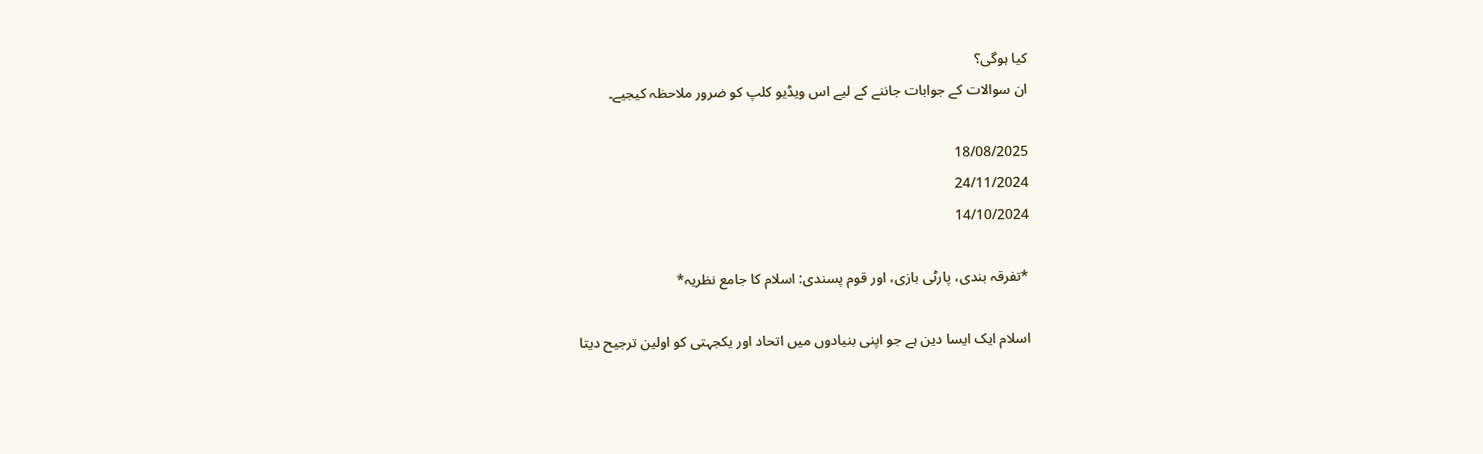کیا ہوگی؟
ان سوالات کے جوابات جاننے کے لیے اس ویڈیو کلپ کو ضرور ملاحظہ کیجیے۔

18/08/2025
24/11/2024
14/10/2024

*تفرقہ بندی، پارٹی بازی، اور قوم پسندی: اسلام کا جامع نظریہ*

اسلام ایک ایسا دین ہے جو اپنی بنیادوں میں اتحاد اور یکجہتی کو اولین ترجیح دیتا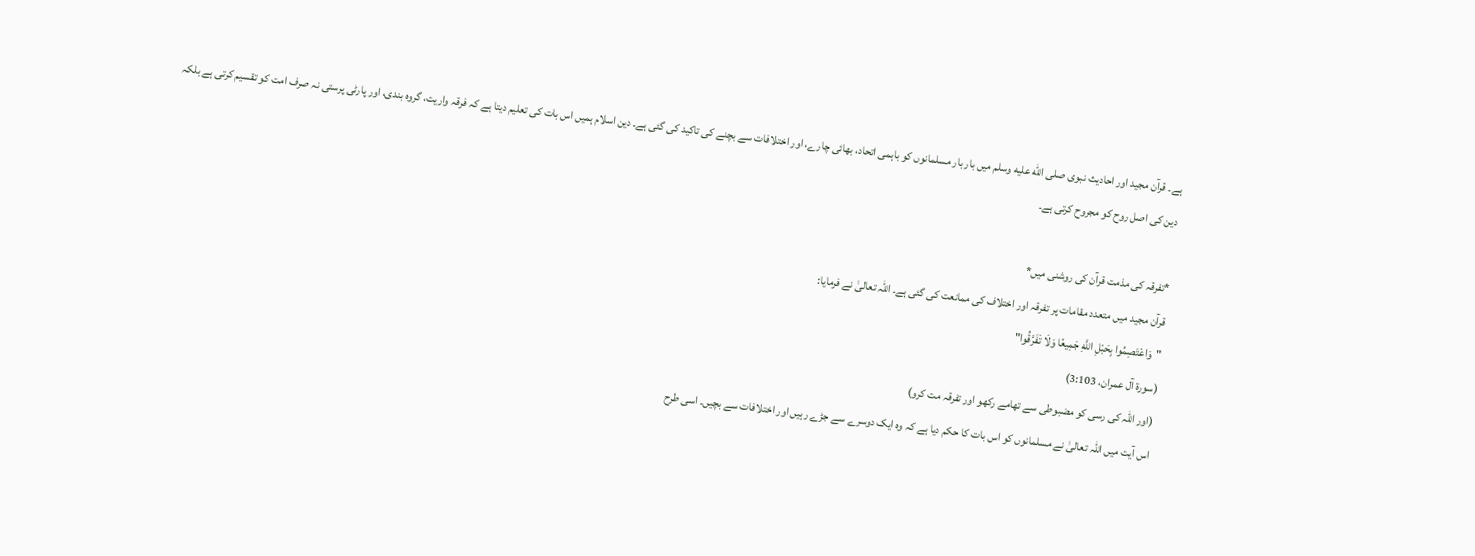ہے۔ قرآن مجید اور احادیث نبوی صلى الله عليه وسلم میں بار بار مسلمانوں کو باہمی اتحاد، بھائی چارے، اور اختلافات سے بچنے کی تاکید کی گئی ہے۔ دین اسلام ہمیں اس بات کی تعلیم دیتا ہے کہ فرقہ واریت، گروہ بندی، اور پارٹی پرستی نہ صرف امت کو تقسیم کرتی ہے بلکہ دین کی اصل روح کو مجروح کرتی ہے۔

*تفرقہ کی مذمت قرآن کی روشنی میں*
قرآن مجید میں متعدد مقامات پر تفرقہ اور اختلاف کی ممانعت کی گئی ہے۔ اللہ تعالیٰ نے فرمایا:
"وَاعْتَصِمُوا بِحَبْلِ اللَّهِ جَمِيعًا وَلَا تَفَرَّقُوا"
(سورة آل عمران، 3:103)
(اور اللہ کی رسی کو مضبوطی سے تھامے رکھو اور تفرقہ مت کرو)
اس آیت میں اللہ تعالیٰ نے مسلمانوں کو اس بات کا حکم دیا ہے کہ وہ ایک دوسرے سے جڑے رہیں اور اختلافات سے بچیں۔ اسی طرح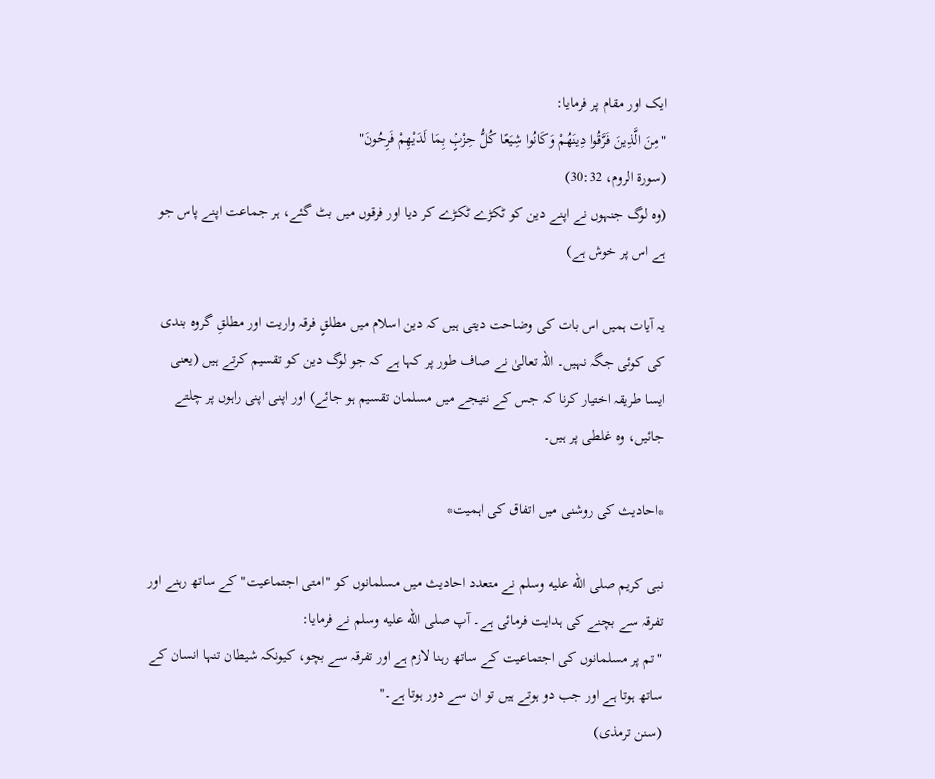ایک اور مقام پر فرمایا:
"مِنَ الَّذِينَ فَرَّقُوا دِينَهُمْ وَكَانُوا شِيَعًا كُلُّ حِزْبٍۢ بِمَا لَدَيْهِمْ فَرِحُونَ"
(سورة الروم، 30:32)
(وہ لوگ جنہوں نے اپنے دین کو ٹکڑے ٹکڑے کر دیا اور فرقوں میں بٹ گئے، ہر جماعت اپنے پاس جو ہے اس پر خوش ہے)

یہ آیات ہمیں اس بات کی وضاحت دیتی ہیں کہ دین اسلام میں مطلقٍ فرقہ واریت اور مطلقِ گروہ بندی کی کوئی جگہ نہیں۔ اللہ تعالیٰ نے صاف طور پر کہا ہے کہ جو لوگ دین کو تقسیم کرتے ہیں (یعنی ایسا طریقہ اختیار کرنا کہ جس کے نتیجے میں مسلمان تقسیم ہو جائے) اور اپنی اپنی راہوں پر چلتے جائیں، وہ غلطی پر ہیں۔

*احادیث کی روشنی میں اتفاق کی اہمیت*

نبی کریم صلى الله عليه وسلم نے متعدد احادیث میں مسلمانوں کو "امتی اجتماعیت" کے ساتھ رہنے اور تفرقہ سے بچنے کی ہدایت فرمائی ہے۔ آپ صلى الله عليه وسلم نے فرمایا:
"تم پر مسلمانوں کی اجتماعیت کے ساتھ رہنا لازم ہے اور تفرقہ سے بچو، کیونکہ شیطان تنہا انسان کے ساتھ ہوتا ہے اور جب دو ہوتے ہیں تو ان سے دور ہوتا ہے۔"
(سنن ترمذی)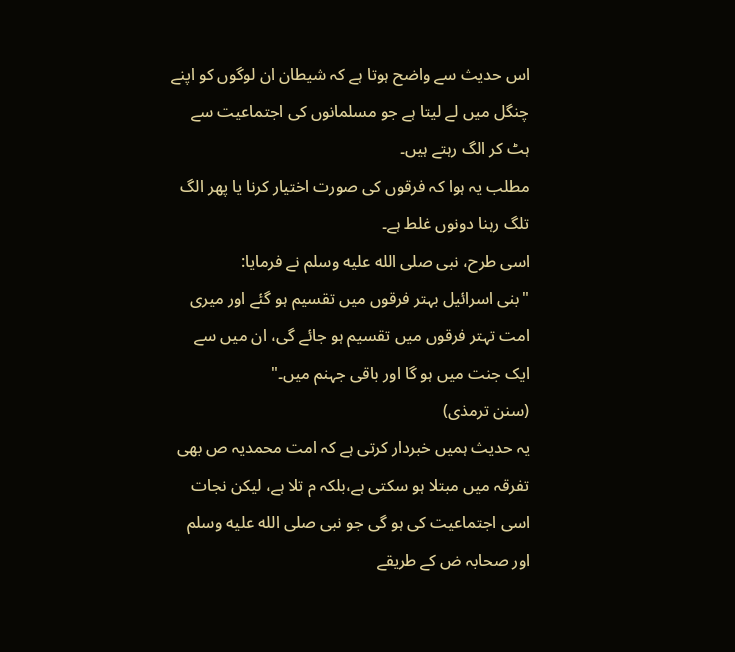اس حدیث سے واضح ہوتا ہے کہ شیطان ان لوگوں کو اپنے چنگل میں لے لیتا ہے جو مسلمانوں کی اجتماعیت سے ہٹ کر الگ رہتے ہیں۔
مطلب یہ ہوا كہ فرقوں کی صورت اختیار کرنا یا پھر الگ تلگ رہنا دونوں غلط ہے۔
اسی طرح، نبی صلى الله عليه وسلم نے فرمایا:
"بنی اسرائیل بہتر فرقوں میں تقسیم ہو گئے اور میری امت تہتر فرقوں میں تقسیم ہو جائے گی، ان میں سے ایک جنت میں ہو گا اور باقی جہنم میں۔"
(سنن ترمذی)
یہ حدیث ہمیں خبردار کرتی ہے کہ امت محمدیہ ص بھی تفرقہ میں مبتلا ہو سکتی ہے،بلکہ م تلا ہے، لیکن نجات اسی اجتماعیت کی ہو گی جو نبی صلى الله عليه وسلم اور صحابہ ض کے طریقے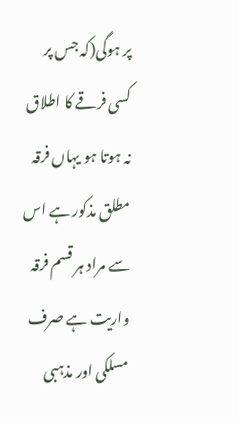پر ہوگی(کہ جس پر کسی فرقے کا اطلاق نہ ہوتا ہو یہاں فرقہ مطلق مذکور ہے اس سے مراد ہر قسم فرقہ واریت ہے صرف مسلکی اور مذہبی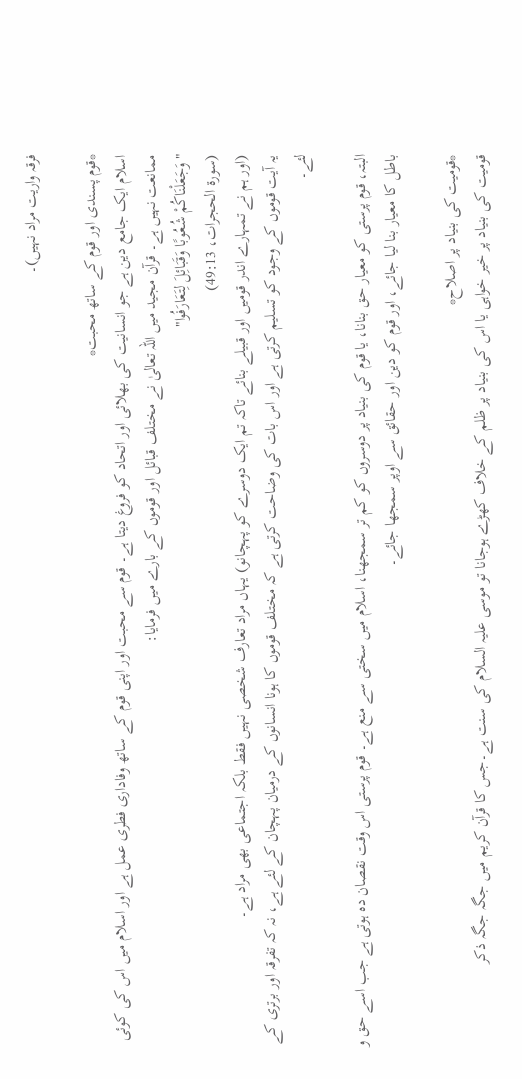فرقہ واریت مراد نہیں)۔

*قوم پسندی اور قوم کے ساتھ محبت*
اسلام ایک جامع دین ہے جو انسانیت کی بھلائی اور اتحاد کو فروغ دیتا ہے۔ قوم سے محبت اور اپنی قوم کے ساتھ وفاداری فطری عمل ہے اور اسلام میں اس کی کوئی ممانعت نہیں ہے۔ قرآن مجید میں اللہ تعالیٰ نے مختلف قبائل اور قوموں کے بارے میں فرمایا:
"وَجَعَلْنَاكُمْ شُعُوبًا وَقَبَائِلَ لِتَعَارَفُوا"
(سورة الحجرات، 49:13)
(اور ہم نے تمہارے اندر قومیں اور قبیلے بنائے تاکہ تم ایک دوسرے کو پہچانو) یہاں مراد تعارف شخصی نہیں فقط بلکہ اجتماعی بھی مراد ہے۔
یہ آیت قوموں کے وجود کو تسلیم کرتی ہے اور اس بات کی وضاحت کرتی ہے کہ مختلف قوموں کا ہونا انسانوں کے درمیان پہچان کے لئے ہے، نہ کہ تفرقہ اور برتری کے لئے۔

البتہ، قوم پرستی کو معیار حق بنانا، یا قوم کی بنیاد پر دوسروں کو کم تر سمجھنا، اسلام میں سختی سے منع ہے۔ قوم پرستی اس وقت نقصان دہ ہوتی ہے جب اسے حق و باطل کا معیار بنا لیا جائے، اور قوم کو دین اور حقائق سے اوپر سمجھا جائے۔

*قومیت کی بنیاد پر اصلاح*
قومیت کی بنیاد پر خیر خواہی یا اس کی بنیاد پر ظلم کے خلاف کھڑے ہوجانا تو موسی علیہ السلام کی سنت ہے۔جس کا قرآن کریم میں جگہ جگہ ذکر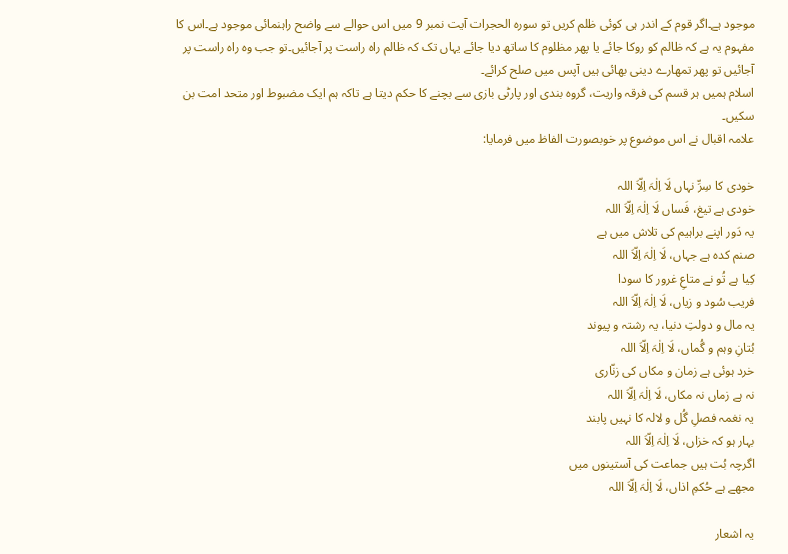موجود ہے۔اگر قوم کے اندر ہی کوئی ظلم کریں تو سورہ الحجرات آیت نمبر 9 میں اس حوالے سے واضح راہنمائی موجود ہے۔اس کا مفہوم یہ ہے کہ ظالم کو روکا جائے یا پھر مظلوم کا ساتھ دیا جائے یہاں تک کہ ظالم راہ راست پر آجائیں۔تو جب وہ راہ راست پر آجائیں تو پھر تمھارے دینی بھائی ہیں آپس میں صلح کرائے۔
اسلام ہمیں ہر قسم کی فرقہ واریت، گروہ بندی اور پارٹی بازی سے بچنے کا حکم دیتا ہے تاکہ ہم ایک مضبوط اور متحد امت بن سکیں۔
علامہ اقبال نے اس موضوع پر خوبصورت الفاظ میں فرمایا:

خودی کا سِرِّ نہاں لَا اِلٰہَ اِلّاَ اللہ
خودی ہے تیغ، فَساں لَا اِلٰہَ اِلّاَ اللہ
یہ دَور اپنے براہیم کی تلاش میں ہے
صنم کدہ ہے جہاں، لَا اِلٰہَ اِلّاَ اللہ
کِیا ہے تُو نے متاعِ غرور کا سودا
فریب سُود و زیاں، لَا اِلٰہَ اِلّاَ اللہ
یہ مال و دولتِ دنیا، یہ رشتہ و پیوند
بُتانِ وہم و گُماں، لَا اِلٰہَ اِلّاَ اللہ
خرد ہوئی ہے زمان و مکاں کی زنّاری
نہ ہے زماں نہ مکاں، لَا اِلٰہَ اِلّاَ اللہ
یہ نغمہ فصلِ گُل و لالہ کا نہیں پابند
بہار ہو کہ خزاں، لَا اِلٰہَ اِلّاَ اللہ
اگرچہ بُت ہیں جماعت کی آستینوں میں
مجھے ہے حُکمِ اذاں، لَا اِلٰہَ اِلّاَ اللہ

یہ اشعار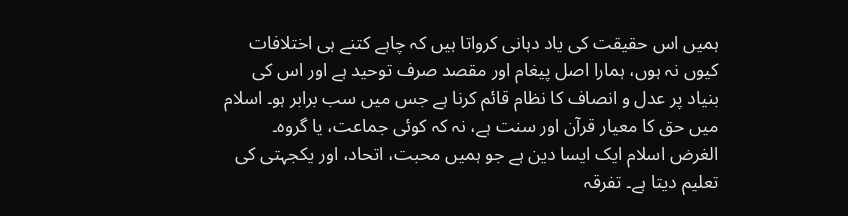ہمیں اس حقیقت کی یاد دہانی کرواتا ہیں کہ چاہے کتنے ہی اختلافات کیوں نہ ہوں، ہمارا اصل پیغام اور مقصد صرف توحید ہے اور اس کی بنیاد پر عدل و انصاف کا نظام قائم کرنا ہے جس میں سب برابر ہو۔ اسلام میں حق کا معیار قرآن اور سنت ہے، نہ کہ کوئی جماعت، یا گروہ۔
الغرض اسلام ایک ایسا دین ہے جو ہمیں محبت، اتحاد، اور یکجہتی کی تعلیم دیتا ہے۔ تفرقہ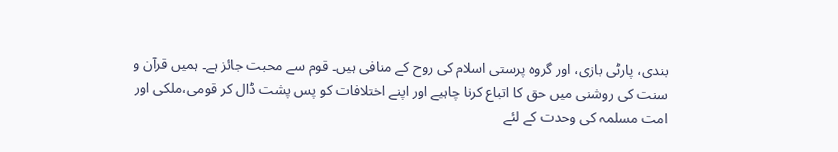بندی، پارٹی بازی، اور گروہ پرستی اسلام کی روح کے منافی ہیں۔ قوم سے محبت جائز ہے۔ ہمیں قرآن و سنت کی روشنی میں حق کا اتباع کرنا چاہیے اور اپنے اختلافات کو پس پشت ڈال کر قومی،ملکی اور امت مسلمہ کی وحدت کے لئے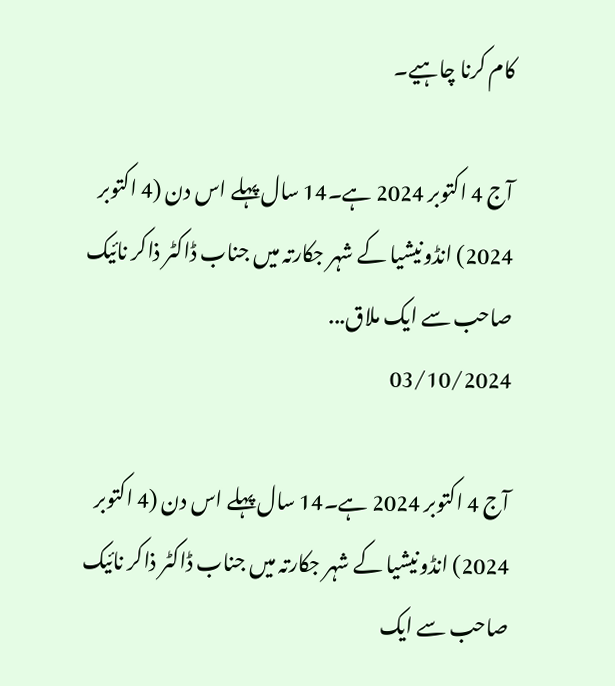کام کرنا چاہیے۔

آج 4 اکتوبر 2024 ہے۔14 سال پہلے اس دن (4 اکتوبر 2024) انڈونیشیا کے شہر جکارتہ میں جناب ڈاکٹر ذاکر نائیک صاحب سے ایک ملاق...
03/10/2024

آج 4 اکتوبر 2024 ہے۔14 سال پہلے اس دن (4 اکتوبر 2024) انڈونیشیا کے شہر جکارتہ میں جناب ڈاکٹر ذاکر نائیک صاحب سے ایک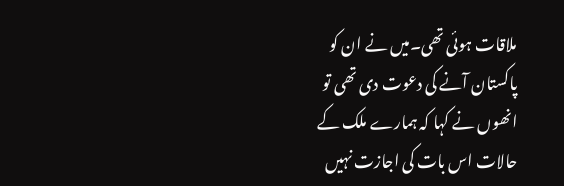ملاقات ہوئی تھی۔میں نے ان کو پاکستان آنے کی دعوت دی تھی تو انھوں نے کہا کہ ہمارے ملک کے حالات اس بات کی اجازت نہیں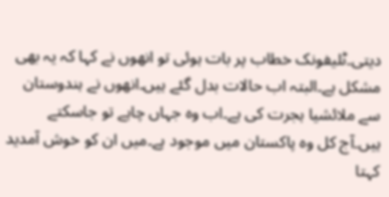دیتی۔ٹلیفونک خطاب پر بات ہوئی تو انھوں نے کہا کہ یہ بھی مشکل ہے۔البتہ اب حالات بدل گئے ہیں۔انھوں نے ہندوستان سے ملائشیا ہجرت کی ہے۔اب وہ جہاں چاہے تو جاسکتے ہیں۔آج کل وہ پاکستان میں موجود ہے۔میں ان کو خوش آمدید کہتا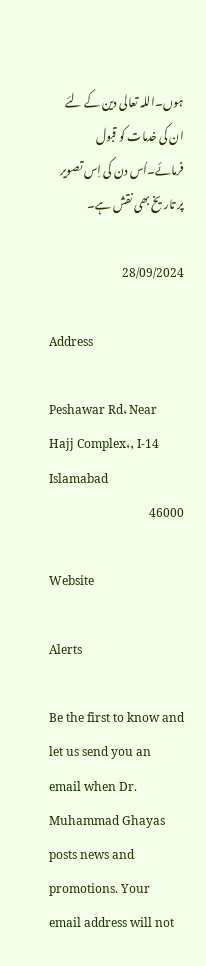ہوں۔اللہ تعالی دین کے لئے ان کی خدمات کو قبول فرمائے۔اُس دن کی اِس تصویر پر تاریخ بھی نقش ہے۔

28/09/2024

Address

Peshawar Rd، Near Hajj Complex،, I-14
Islamabad
46000

Website

Alerts

Be the first to know and let us send you an email when Dr. Muhammad Ghayas posts news and promotions. Your email address will not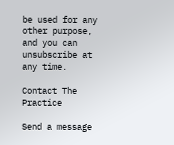be used for any other purpose, and you can unsubscribe at any time.

Contact The Practice

Send a message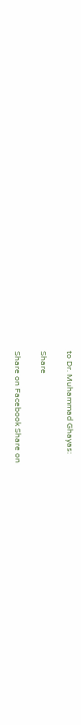to Dr. Muhammad Ghayas:

Share

Share on Facebook Share on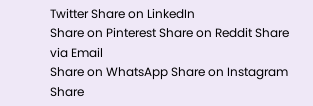Twitter Share on LinkedIn
Share on Pinterest Share on Reddit Share via Email
Share on WhatsApp Share on Instagram Share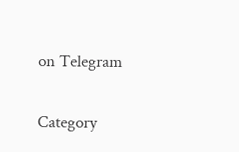on Telegram

Category